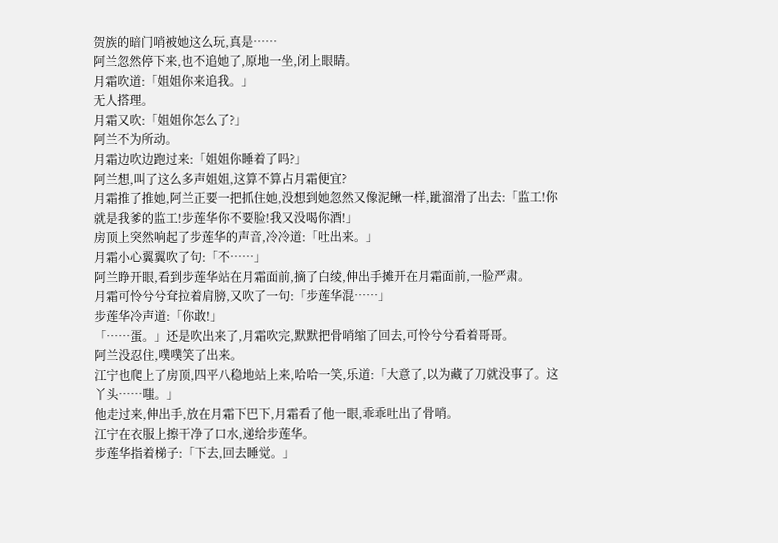贺族的暗门哨被她这么玩,真是……
阿兰忽然停下来,也不追她了,原地一坐,闭上眼睛。
月霜吹道:「姐姐你来追我。」
无人搭理。
月霜又吹:「姐姐你怎么了?」
阿兰不为所动。
月霜边吹边跑过来:「姐姐你睡着了吗?」
阿兰想,叫了这么多声姐姐,这算不算占月霜便宜?
月霜推了推她,阿兰正要一把抓住她,没想到她忽然又像泥鳅一样,跐溜滑了出去:「监工!你就是我爹的监工!步莲华你不要脸!我又没喝你酒!」
房顶上突然响起了步莲华的声音,冷冷道:「吐出来。」
月霜小心翼翼吹了句:「不……」
阿兰睁开眼,看到步莲华站在月霜面前,摘了白绫,伸出手摊开在月霜面前,一脸严肃。
月霜可怜兮兮耷拉着肩膀,又吹了一句:「步莲华混……」
步莲华冷声道:「你敢!」
「……蛋。」还是吹出来了,月霜吹完,默默把骨哨缩了回去,可怜兮兮看着哥哥。
阿兰没忍住,噗噗笑了出来。
江宁也爬上了房顶,四平八稳地站上来,哈哈一笑,乐道:「大意了,以为藏了刀就没事了。这丫头……嗤。」
他走过来,伸出手,放在月霜下巴下,月霜看了他一眼,乖乖吐出了骨哨。
江宁在衣服上擦干净了口水,递给步莲华。
步莲华指着梯子:「下去,回去睡觉。」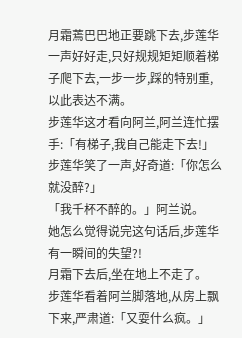月霜蔫巴巴地正要跳下去,步莲华一声好好走,只好规规矩矩顺着梯子爬下去,一步一步,踩的特别重,以此表达不满。
步莲华这才看向阿兰,阿兰连忙摆手:「有梯子,我自己能走下去!」
步莲华笑了一声,好奇道:「你怎么就没醉?」
「我千杯不醉的。」阿兰说。
她怎么觉得说完这句话后,步莲华有一瞬间的失望?!
月霜下去后,坐在地上不走了。
步莲华看着阿兰脚落地,从房上飘下来,严肃道:「又耍什么疯。」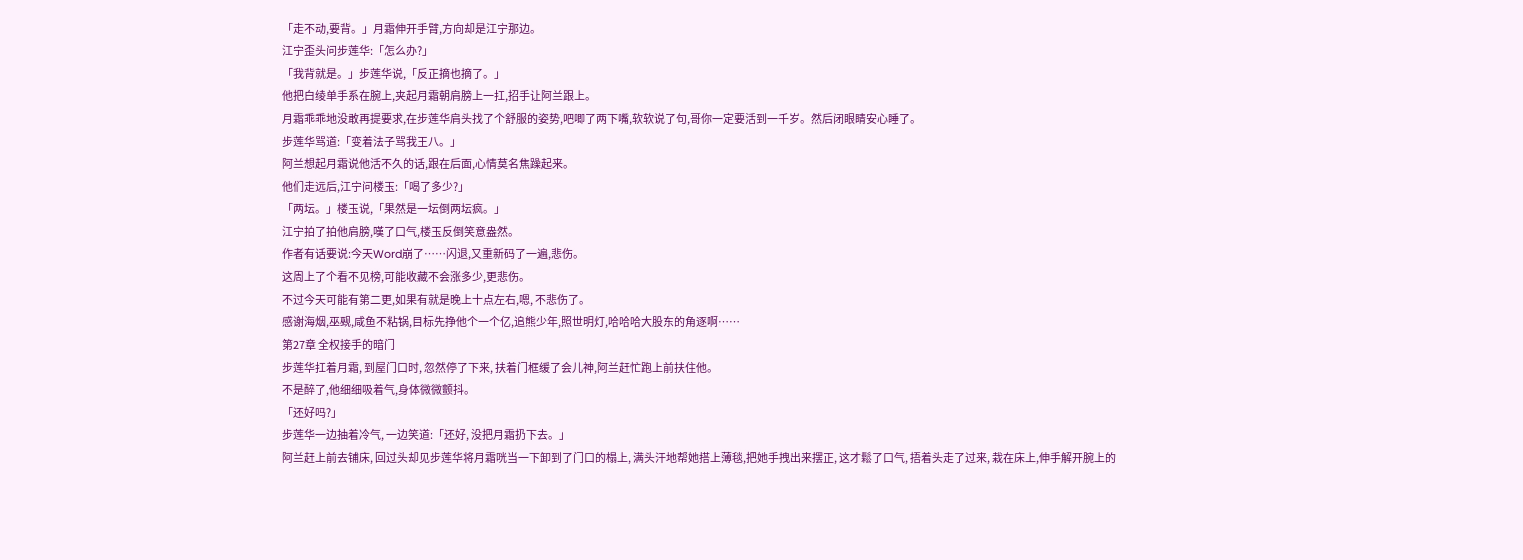「走不动,要背。」月霜伸开手臂,方向却是江宁那边。
江宁歪头问步莲华:「怎么办?」
「我背就是。」步莲华说,「反正摘也摘了。」
他把白绫单手系在腕上,夹起月霜朝肩膀上一扛,招手让阿兰跟上。
月霜乖乖地没敢再提要求,在步莲华肩头找了个舒服的姿势,吧唧了两下嘴,软软说了句,哥你一定要活到一千岁。然后闭眼睛安心睡了。
步莲华骂道:「变着法子骂我王八。」
阿兰想起月霜说他活不久的话,跟在后面,心情莫名焦躁起来。
他们走远后,江宁问楼玉:「喝了多少?」
「两坛。」楼玉说,「果然是一坛倒两坛疯。」
江宁拍了拍他肩膀,嘆了口气,楼玉反倒笑意盎然。
作者有话要说:今天Word崩了……闪退,又重新码了一遍,悲伤。
这周上了个看不见榜,可能收藏不会涨多少,更悲伤。
不过今天可能有第二更,如果有就是晚上十点左右,嗯, 不悲伤了。
感谢海烟,巫觋,咸鱼不粘锅,目标先挣他个一个亿,追熊少年,照世明灯,哈哈哈大股东的角逐啊……
第27章 全权接手的暗门
步莲华扛着月霜, 到屋门口时, 忽然停了下来, 扶着门框缓了会儿神,阿兰赶忙跑上前扶住他。
不是醉了,他细细吸着气,身体微微颤抖。
「还好吗?」
步莲华一边抽着冷气, 一边笑道:「还好, 没把月霜扔下去。」
阿兰赶上前去铺床, 回过头却见步莲华将月霜咣当一下卸到了门口的榻上, 满头汗地帮她搭上薄毯,把她手拽出来摆正, 这才鬆了口气, 捂着头走了过来, 栽在床上,伸手解开腕上的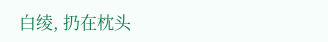白绫, 扔在枕头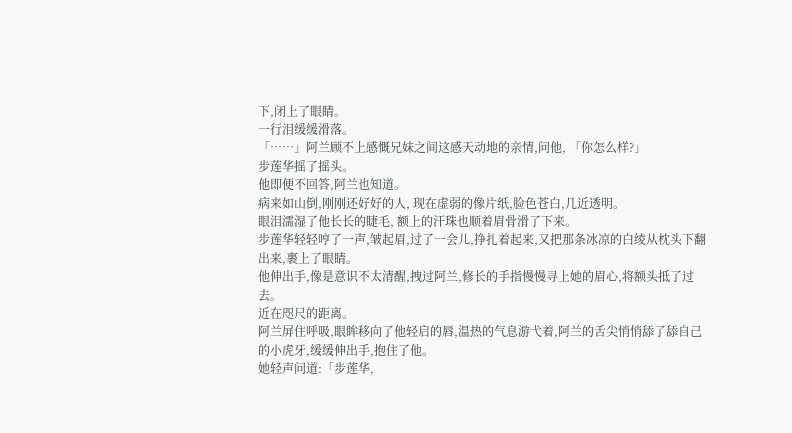下,闭上了眼睛。
一行泪缓缓滑落。
「……」阿兰顾不上感慨兄妹之间这感天动地的亲情,问他, 「你怎么样?」
步莲华摇了摇头。
他即便不回答,阿兰也知道。
病来如山倒,刚刚还好好的人, 现在虚弱的像片纸,脸色苍白,几近透明。
眼泪濡湿了他长长的睫毛, 额上的汗珠也顺着眉骨滑了下来。
步莲华轻轻哼了一声,皱起眉,过了一会儿,挣扎着起来,又把那条冰凉的白绫从枕头下翻出来,裹上了眼睛。
他伸出手,像是意识不太清醒,拽过阿兰,修长的手指慢慢寻上她的眉心,将额头抵了过去。
近在咫尺的距离。
阿兰屏住呼吸,眼眸移向了他轻启的唇,温热的气息游弋着,阿兰的舌尖悄悄舔了舔自己的小虎牙,缓缓伸出手,抱住了他。
她轻声问道:「步莲华,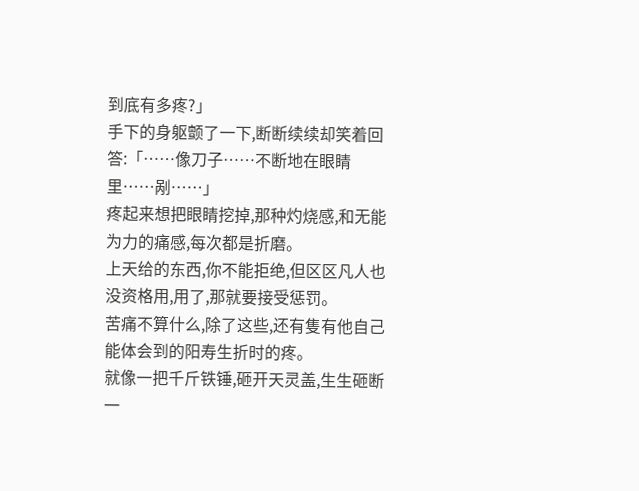到底有多疼?」
手下的身躯颤了一下,断断续续却笑着回答:「……像刀子……不断地在眼睛里……剐……」
疼起来想把眼睛挖掉,那种灼烧感,和无能为力的痛感,每次都是折磨。
上天给的东西,你不能拒绝,但区区凡人也没资格用,用了,那就要接受惩罚。
苦痛不算什么,除了这些,还有隻有他自己能体会到的阳寿生折时的疼。
就像一把千斤铁锤,砸开天灵盖,生生砸断一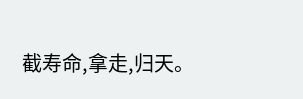截寿命,拿走,归天。